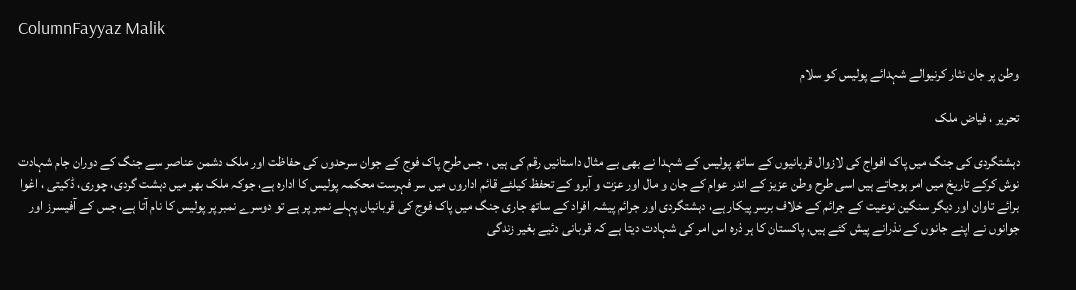ColumnFayyaz Malik

وطن پر جان نثار کرنیوالے شہدائے پولیس کو سلام

تحریر ، فیاض ملک

دہشتگردی کی جنگ میں پاک افواج کی لازوال قربانیوں کے ساتھ پولیس کے شہدا نے بھی بے مثال داستانیں رقم کی ہیں ، جس طرح پاک فوج کے جوان سرحدوں کی حفاظت اور ملک دشمن عناصر سے جنگ کے دوران جام شہادت نوش کرکے تاریخ میں امر ہوجاتے ہیں اسی طرح وطن عزیز کے اندر عوام کے جان و مال اور عزت و آبرو کے تحفظ کیلئے قائم اداروں میں سر فہرست محکمہ پولیس کا ادارہ ہے، جوکہ ملک بھر میں دہشت گردی، چوری، ڈکیتی ، اغوا برائے تاوان اور دیگر سنگین نوعیت کے جرائم کے خلاف برسر پیکار ہے، دہشتگردی اور جرائم پیشہ افراد کے ساتھ جاری جنگ میں پاک فوج کی قربانیاں پہلے نمبر پر ہے تو دوسرے نمبر پر پولیس کا نام آتا ہے، جس کے آفیسرز اور جوانوں نے اپنے جانوں کے نذرانے پیش کئے ہیں، پاکستان کا ہر ذرہ اس امر کی شہادت دیتا ہے کہ قربانی دئیے بغیر زندگی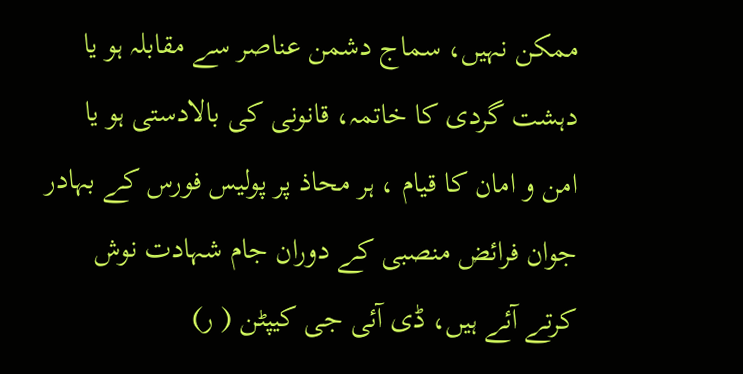ممکن نہیں، سماج دشمن عناصر سے مقابلہ ہو یا دہشت گردی کا خاتمہ، قانونی کی بالادستی ہو یا امن و امان کا قیام ، ہر محاذ پر پولیس فورس کے بہادر جوان فرائض منصبی کے دوران جام شہادت نوش کرتے آئے ہیں، ڈی آئی جی کیپٹن ( ر)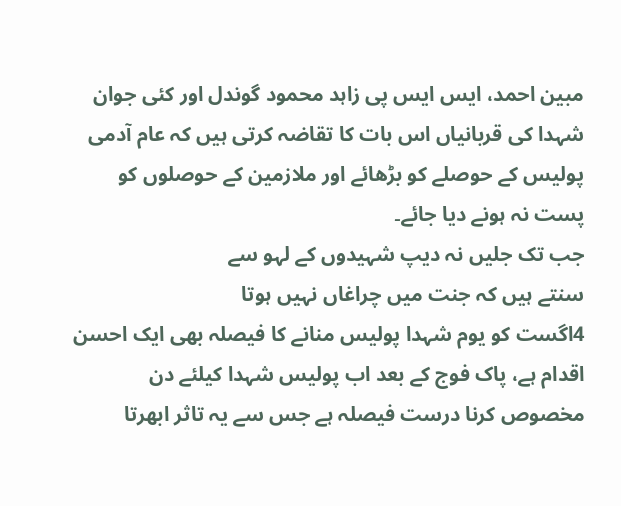مبین احمد، ایس ایس پی زاہد محمود گوندل اور کئی جوان شہدا کی قربانیاں اس بات کا تقاضہ کرتی ہیں کہ عام آدمی پولیس کے حوصلے کو بڑھائے اور ملازمین کے حوصلوں کو پست نہ ہونے دیا جائے۔
جب تک جلیں نہ دیپ شہیدوں کے لہو سے
سنتے ہیں کہ جنت میں چراغاں نہیں ہوتا
4اگست کو یوم شہدا پولیس منانے کا فیصلہ بھی ایک احسن اقدام ہے، پاک فوج کے بعد اب پولیس شہدا کیلئے دن مخصوص کرنا درست فیصلہ ہے جس سے یہ تاثر ابھرتا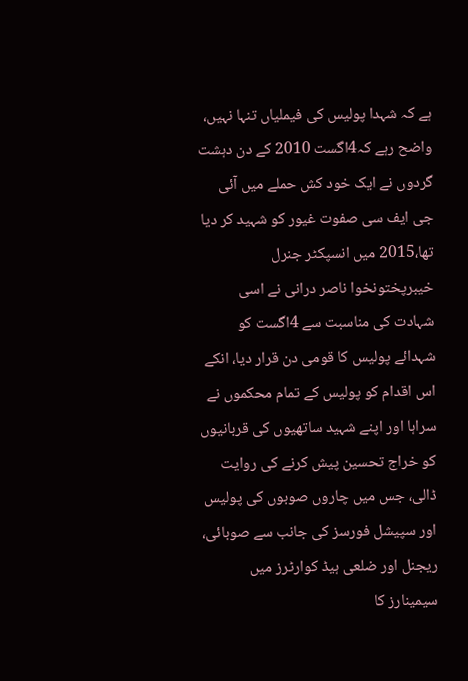ہے کہ شہدا پولیس کی فیملیاں تنہا نہیں، واضح رہے کہ4اگست 2010 کے دن دہشت گردوں نے ایک خود کش حملے میں آئی جی ایف سی صفوت غیور کو شہید کر دیا تھا،2015 میں انسپکٹر جنرل خیبرپختونخوا ناصر درانی نے اسی شہادت کی مناسبت سے 4اگست کو شہدائے پولیس کا قومی دن قرار دیا، انکے اس اقدام کو پولیس کے تمام محکموں نے سراہا اور اپنے شہید ساتھیوں کی قربانیوں کو خراج تحسین پیش کرنے کی روایت ڈالی، جس میں چاروں صوبوں کی پولیس اور سپیشل فورسز کی جانب سے صوبائی، ریجنل اور ضلعی ہیڈ کوارٹرز میں سیمینارز کا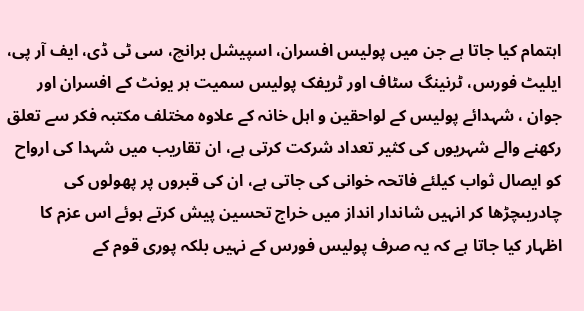اہتمام کیا جاتا ہے جن میں پولیس افسران، اسپیشل برانچ، سی ٹی ڈی، ایف آر پی، ایلیٹ فورس، ٹرنینگ سٹاف اور ٹریفک پولیس سمیت ہر یونٹ کے افسران اور جوان ، شہدائے پولیس کے لواحقین و اہل خانہ کے علاوہ مختلف مکتبہ فکر سے تعلق رکھنے والے شہریوں کی کثیر تعداد شرکت کرتی ہے، ان تقاریب میں شہدا کی ارواح کو ایصال ثواب کیلئے فاتحہ خوانی کی جاتی ہے، ان کی قبروں پر پھولوں کی چادریںچڑھا کر انہیں شاندار انداز میں خراج تحسین پیش کرتے ہوئے اس عزم کا اظہار کیا جاتا ہے کہ یہ صرف پولیس فورس کے نہیں بلکہ پوری قوم کے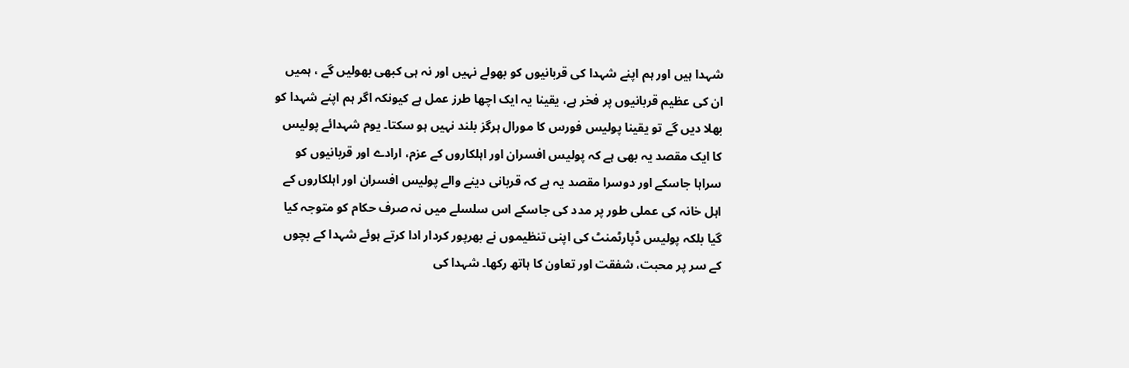شہدا ہیں اور ہم اپنے شہدا کی قربانیوں کو بھولے نہیں اور نہ ہی کبھی بھولیں گے ، ہمیں ان کی عظیم قربانیوں پر فخر ہے، یقینا یہ ایک اچھا طرز عمل ہے کیونکہ اگر ہم اپنے شہدا کو بھلا دیں گے تو یقینا پولیس فورس کا مورال ہرگز بلند نہیں ہو سکتا۔ یوم شہدائے پولیس کا ایک مقصد یہ بھی ہے کہ پولیس افسران اور اہلکاروں کے عزم، ارادے اور قربانیوں کو سراہا جاسکے اور دوسرا مقصد یہ ہے کہ قربانی دینے والے پولیس افسران اور اہلکاروں کے اہل خانہ کی عملی طور پر مدد کی جاسکے اس سلسلے میں نہ صرف حکام کو متوجہ کیا گیا بلکہ پولیس ڈپارٹمنٹ کی اپنی تنظیموں نے بھرپور کردار ادا کرتے ہوئے شہدا کے بچوں کے سر پر محبت، شفقت اور تعاون کا ہاتھ رکھا۔ شہدا کی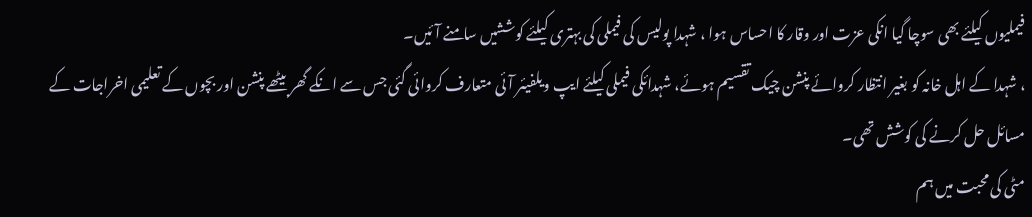فیملیوں کیلئے بھی سوچا گیا انکی عزت اور وقار کا احساس ہوا ، شہدا پولیس کی فیملی کی بہتری کیلئے کوششیں سامنے آئیں۔
، شہدا کے اہل خانہ کو بغیر انتظار کروائے پنشن چیک تقسیم ہوئے، شہدائکی فیملی کیلئے ایپ ویلفیئر آئی متعارف کروائی گئی جس سے انکے گھر بیٹھے پنشن اور بچوں کے تعلیمی اخراجات کے مسائل حل کرنے کی کوشش تھی۔
مٹی کی محبت میں ہم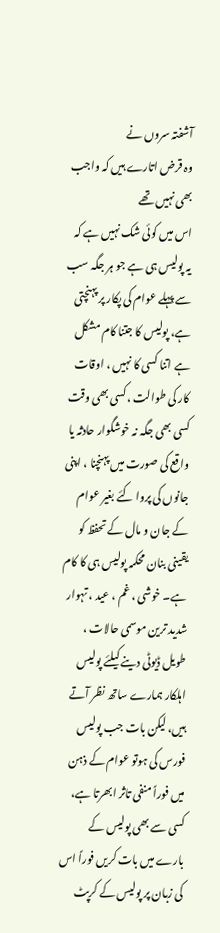آشفتہ سروں نے
وہ قرض اتارے ہیں کہ واجب بھی نہیں تھے
اس میں کوئی شک نہیں ہے کہ یہ پولیس ہی ہے جو ہر جگہ سب سے پہلے عوام کی پکار پر پہنچتی ہے، پولیس کا جتنا کام مشکل ہے اتنا کسی کا نہیں ، اوقات کار کی طوالت ،کسی بھی وقت کسی بھی جگہ نہ خوشگوار حادثہ یا واقع کی صورت میں پہنچنا ، اپنی جانوں کی پروا کئے بغیر عوام کے جان و مال کے تحفظ کو یقینی بنان محکمہ پولیس ہی کا کام ہے۔ خوشی ، غم ، عید ، تہوار شدید ترین موسمی حالات ، طویل ڈیوٹی دینے کیلئے پولیس اہلکار ہمارے ساتھ نظر آتے ہیں، لیکن بات جب پولیس فورس کی ہوتو عوام کے ذہن میں فوراً منفی تاثر ابھرتا ہے، کسی سے بھی پولیس کے بارے میں بات کریں فوراً اس کی زبان پر پولیس کے کرپٹ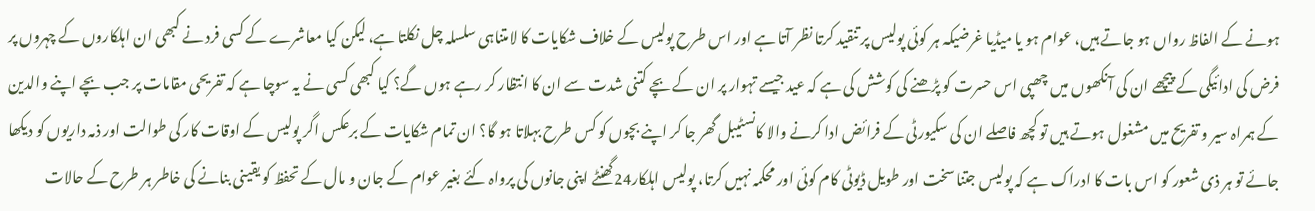ہونے کے الفاظ رواں ہو جاتے ہیں، عوام ہو یا میڈیا غرضیکہ ہر کوئی پولیس پر تنقید کرتا نظر آتا ہے اور اس طرح پولیس کے خلاف شکایات کا لامتناہی سلسلہ چل نکلتا ہے، لیکن کیا معاشرے کے کسی فرد نے کبھی ان اہلکاروں کے چہروں پر فرض کی ادائیگی کے پیچھے ان کی آنکھوں میں چھپی اس حسرت کو پڑھنے کی کوشش کی ہے کہ عید جیسے تہوار پر ان کے بچے کتنی شدت سے ان کا انتظار کر رہے ہوں گے؟ کیا کبھی کسی نے یہ سوچا ہے کہ تفریحی مقامات پر جب بچے اپنے والدین کے ہمراہ سیر و تفریح میں مشغول ہوتے ہیں تو کچھ فاصلے ان کی سکیورٹی کے فرائض ادا کرنے والا کانسٹیبل گھر جا کر اپنے بچوں کو کس طرح بہلاتا ہو گا؟ ان تمام شکایات کے برعکس اگر پولیس کے اوقات کار کی طوالت اور ذمہ داریوں کو دیکھا جائے تو ہر ذی شعور کو اس بات کا ادراک ہے کہ پولیس جتنا سخت اور طویل ڈیوٹی کام کوئی اور محکمہ نہیں کرتا، پولیس اہلکار24گھنٹے اپنی جانوں کی پرواہ کئے بغیر عوام کے جان و مال کے تحفظ کو یقینی بنانے کی خاطر ہر طرح کے حالات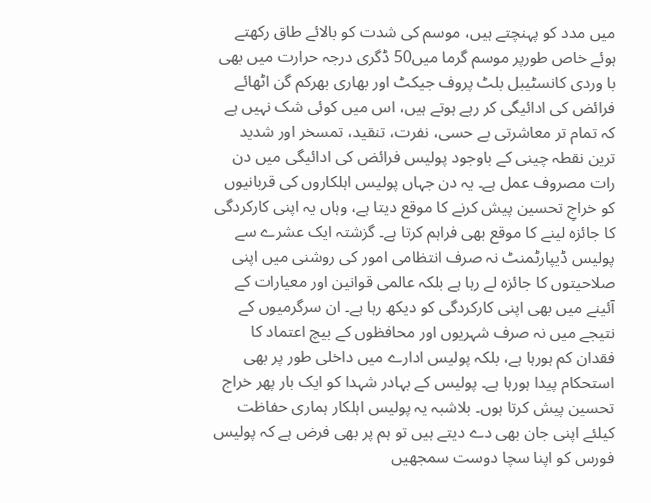میں مدد کو پہنچتے ہیں، موسم کی شدت کو بالائے طاق رکھتے ہوئے خاص طورپر موسم گرما میں50 ڈگری درجہ حرارت میں بھی با وردی کانسٹیبل بلٹ پروف جیکٹ اور بھاری بھرکم گن اٹھائے فرائض کی ادائیگی کر رہے ہوتے ہیں، اس میں کوئی شک نہیں ہے کہ تمام تر معاشرتی بے حسی، نفرت، تنقید، تمسخر اور شدید ترین نقطہ چینی کے باوجود پولیس فرائض کی ادائیگی میں دن رات مصروف عمل ہے۔ یہ دن جہاں پولیس اہلکاروں کی قربانیوں کو خراجِ تحسین پیش کرنے کا موقع دیتا ہے، وہاں یہ اپنی کارکردگی کا جائزہ لینے کا موقع بھی فراہم کرتا ہے۔ گزشتہ ایک عشرے سے پولیس ڈیپارٹمنٹ نہ صرف انتظامی امور کی روشنی میں اپنی صلاحیتوں کا جائزہ لے رہا ہے بلکہ عالمی قوانین اور معیارات کے آئینے میں بھی اپنی کارکردگی کو دیکھ رہا ہے۔ ان سرگرمیوں کے نتیجے میں نہ صرف شہریوں اور محافظوں کے بیچ اعتماد کا فقدان کم ہورہا ہے، بلکہ پولیس ادارے میں داخلی طور پر بھی استحکام پیدا ہورہا ہے۔ پولیس کے بہادر شہدا کو ایک بار پھر خراج تحسین پیش کرتا ہوں۔ بلاشبہ یہ پولیس اہلکار ہماری حفاظت کیلئے اپنی جان بھی دے دیتے ہیں تو ہم پر بھی فرض ہے کہ پولیس فورس کو اپنا سچا دوست سمجھیں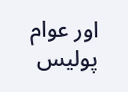اور عوام پولیس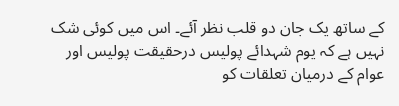کے ساتھ یک جان دو قلب نظر آئے۔ اس میں کوئی شک نہیں ہے کہ یوم شہدائے پولیس درحقیقت پولیس اور عوام کے درمیان تعلقات کو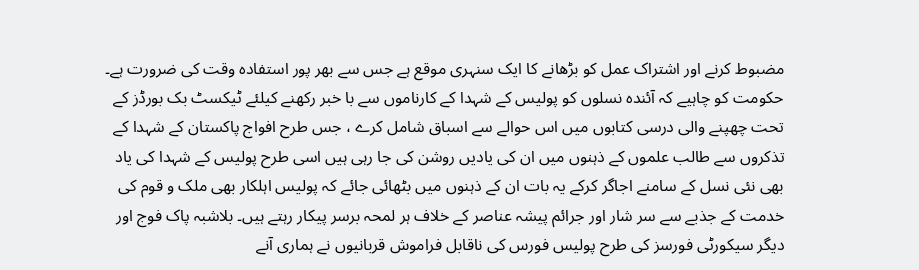مضبوط کرنے اور اشتراک عمل کو بڑھانے کا ایک سنہری موقع ہے جس سے بھر پور استفادہ وقت کی ضرورت ہے۔ حکومت کو چاہیے کہ آئندہ نسلوں کو پولیس کے شہدا کے کارناموں سے با خبر رکھنے کیلئے ٹیکسٹ بک بورڈز کے تحت چھپنے والی درسی کتابوں میں اس حوالے سے اسباق شامل کرے ، جس طرح افواج پاکستان کے شہدا کے تذکروں سے طالب علموں کے ذہنوں میں ان کی یادیں روشن کی جا رہی ہیں اسی طرح پولیس کے شہدا کی یاد بھی نئی نسل کے سامنے اجاگر کرکے یہ بات ان کے ذہنوں میں بٹھائی جائے کہ پولیس اہلکار بھی ملک و قوم کی خدمت کے جذبے سے سر شار اور جرائم پیشہ عناصر کے خلاف ہر لمحہ برسر پیکار رہتے ہیں۔ بلاشبہ پاک فوج اور دیگر سیکورٹی فورسز کی طرح پولیس فورس کی ناقابل فراموش قربانیوں نے ہماری آنے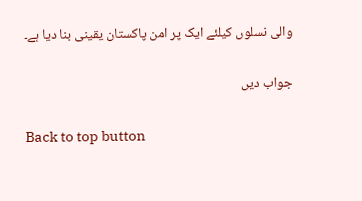والی نسلوں کیلئے ایک پر امن پاکستان یقینی بنا دیا ہے۔

جواب دیں

Back to top button